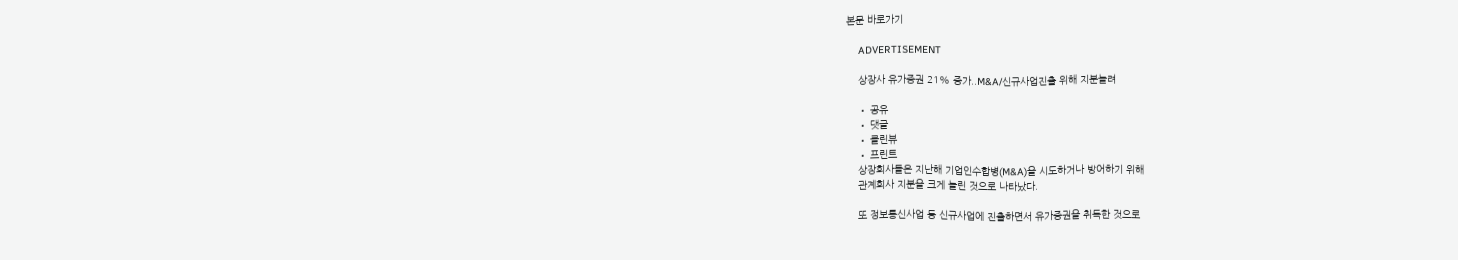본문 바로가기

    ADVERTISEMENT

    상장사 유가증권 21% 증가..M&A/신규사업진출 위해 지분늘려

    • 공유
    • 댓글
    • 클린뷰
    • 프린트
    상장회사들은 지난해 기업인수합병(M&A)을 시도하거나 방어하기 위해
    관계회사 지분을 크게 늘린 것으로 나타났다.

    또 정보통신사업 등 신규사업에 진출하면서 유가증권을 취득한 것으로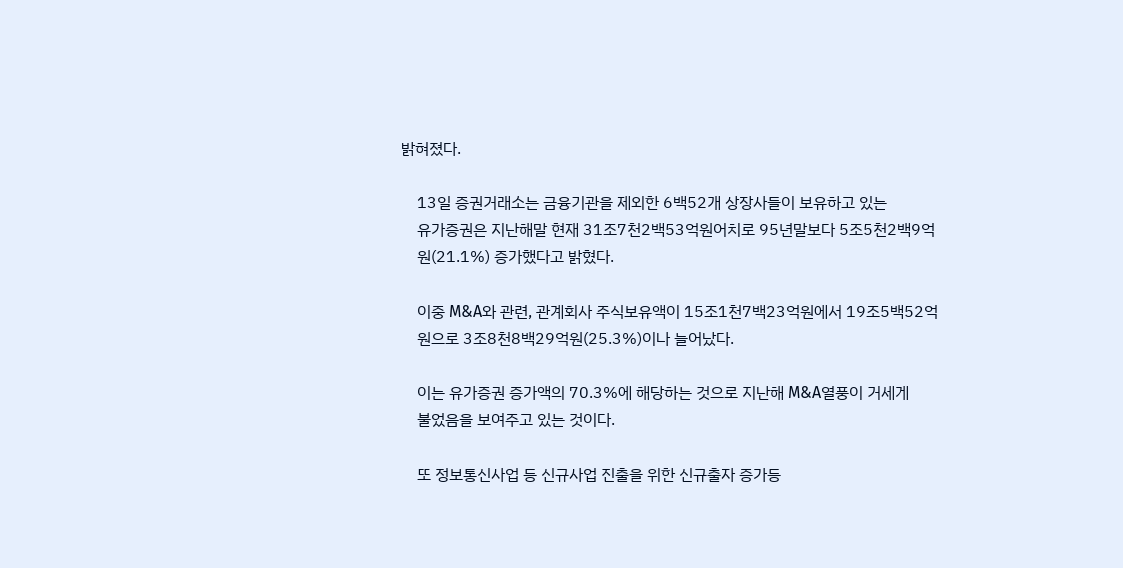밝혀졌다.

    13일 증권거래소는 금융기관을 제외한 6백52개 상장사들이 보유하고 있는
    유가증권은 지난해말 현재 31조7천2백53억원어치로 95년말보다 5조5천2백9억
    원(21.1%) 증가했다고 밝혔다.

    이중 M&A와 관련, 관계회사 주식보유액이 15조1천7백23억원에서 19조5백52억
    원으로 3조8천8백29억원(25.3%)이나 늘어났다.

    이는 유가증권 증가액의 70.3%에 해당하는 것으로 지난해 M&A열풍이 거세게
    불었음을 보여주고 있는 것이다.

    또 정보통신사업 등 신규사업 진출을 위한 신규출자 증가등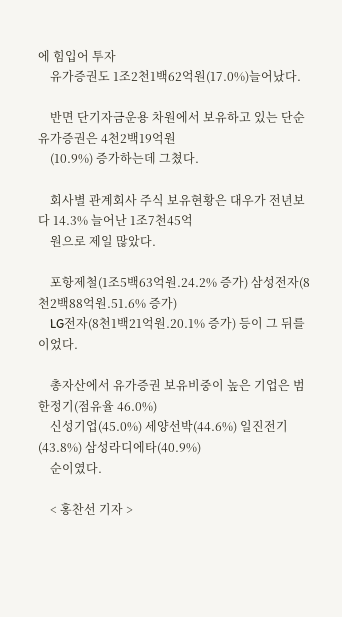에 힘입어 투자
    유가증권도 1조2천1백62억원(17.0%)늘어났다.

    반면 단기자금운용 차원에서 보유하고 있는 단순유가증권은 4천2백19억원
    (10.9%) 증가하는데 그쳤다.

    회사별 관계회사 주식 보유현황은 대우가 전년보다 14.3% 늘어난 1조7천45억
    원으로 제일 많았다.

    포항제철(1조5백63억원.24.2% 증가) 삼성전자(8천2백88억원.51.6% 증가)
    LG전자(8천1백21억원.20.1% 증가) 등이 그 뒤를 이었다.

    총자산에서 유가증권 보유비중이 높은 기업은 범한정기(점유율 46.0%)
    신성기업(45.0%) 세양선박(44.6%) 일진전기(43.8%) 삼성라디에타(40.9%)
    순이였다.

    < 홍찬선 기자 >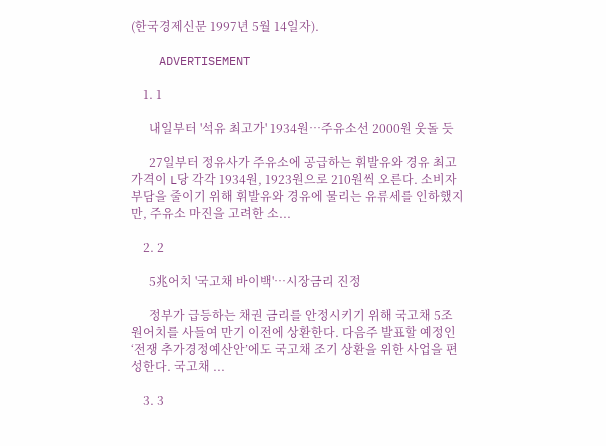(한국경제신문 1997년 5월 14일자).

    ADVERTISEMENT

    1. 1

      내일부터 '석유 최고가' 1934원…주유소선 2000원 웃돌 듯

      27일부터 정유사가 주유소에 공급하는 휘발유와 경유 최고가격이 L당 각각 1934원, 1923원으로 210원씩 오른다. 소비자 부담을 줄이기 위해 휘발유와 경유에 물리는 유류세를 인하했지만, 주유소 마진을 고려한 소...

    2. 2

      5兆어치 '국고채 바이백'…시장금리 진정

      정부가 급등하는 채권 금리를 안정시키기 위해 국고채 5조원어치를 사들여 만기 이전에 상환한다. 다음주 발표할 예정인 ‘전쟁 추가경정예산안’에도 국고채 조기 상환을 위한 사업을 편성한다. 국고채 ...

    3. 3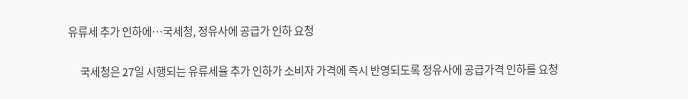유류세 추가 인하에…국세청, 정유사에 공급가 인하 요청

      국세청은 27일 시행되는 유류세율 추가 인하가 소비자 가격에 즉시 반영되도록 정유사에 공급가격 인하를 요청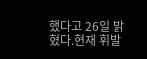했다고 26일 밝혔다.현재 휘발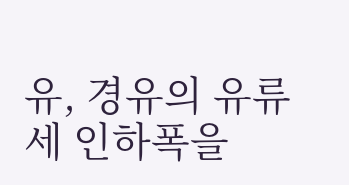유, 경유의 유류세 인하폭을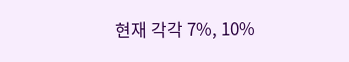현재 각각 7%, 10%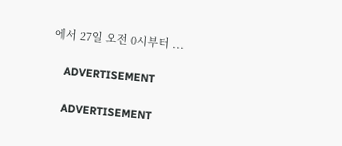에서 27일 오전 0시부터 ...

    ADVERTISEMENT

    ADVERTISEMENT